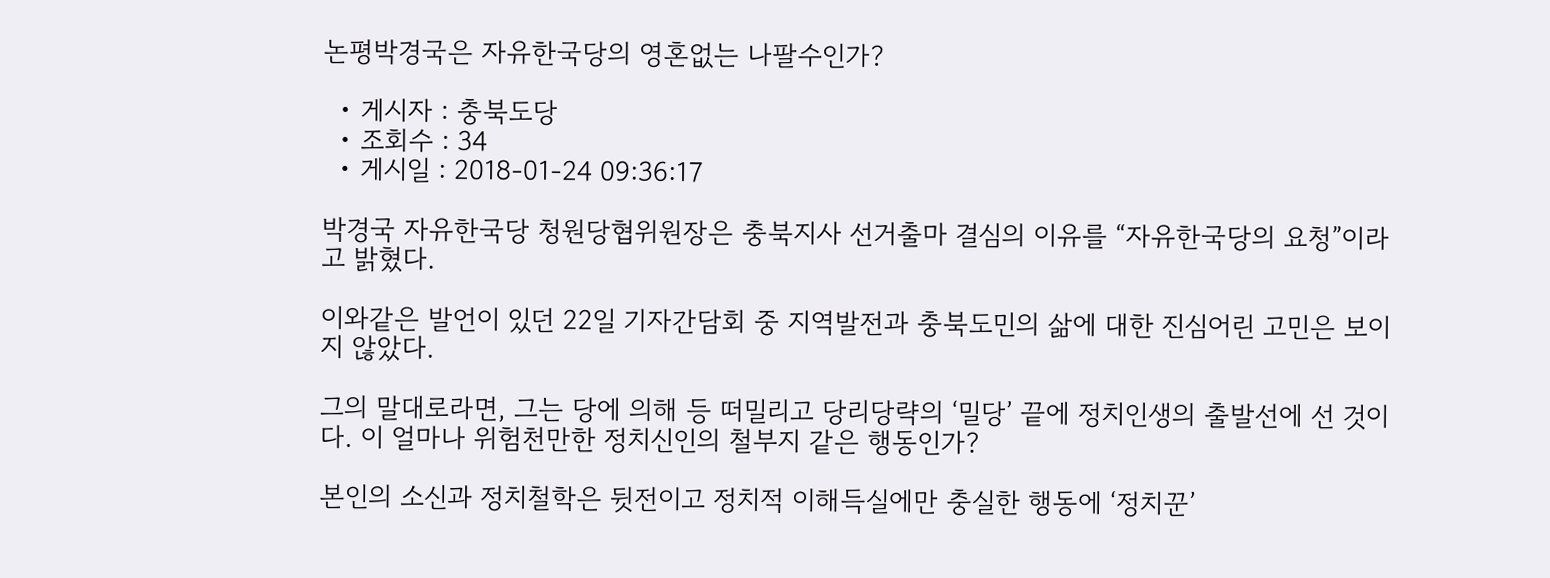논평박경국은 자유한국당의 영혼없는 나팔수인가?

  • 게시자 : 충북도당
  • 조회수 : 34
  • 게시일 : 2018-01-24 09:36:17

박경국 자유한국당 청원당협위원장은 충북지사 선거출마 결심의 이유를 “자유한국당의 요청”이라고 밝혔다.

이와같은 발언이 있던 22일 기자간담회 중 지역발전과 충북도민의 삶에 대한 진심어린 고민은 보이지 않았다.

그의 말대로라면, 그는 당에 의해 등 떠밀리고 당리당략의 ‘밀당’ 끝에 정치인생의 출발선에 선 것이다. 이 얼마나 위험천만한 정치신인의 철부지 같은 행동인가?

본인의 소신과 정치철학은 뒷전이고 정치적 이해득실에만 충실한 행동에 ‘정치꾼’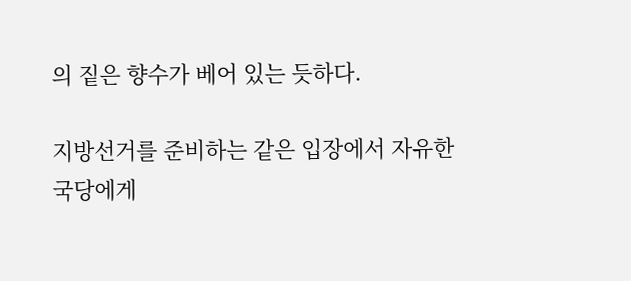의 짙은 향수가 베어 있는 듯하다.

지방선거를 준비하는 같은 입장에서 자유한국당에게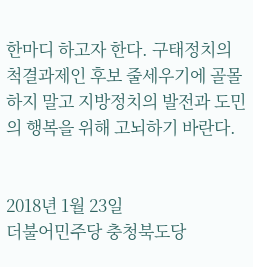한마디 하고자 한다. 구태정치의 척결과제인 후보 줄세우기에 골몰하지 말고 지방정치의 발전과 도민의 행복을 위해 고뇌하기 바란다.


2018년 1월 23일
더불어민주당 충청북도당